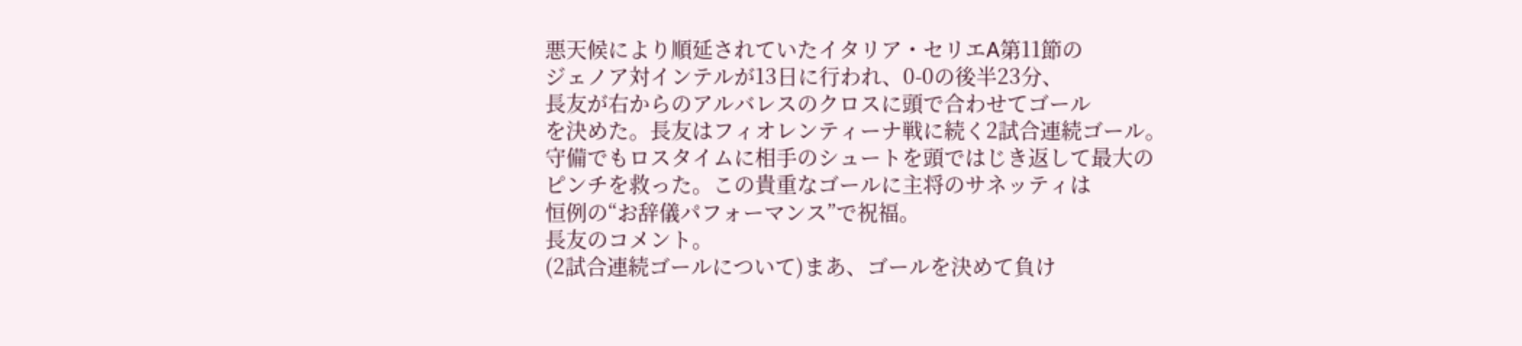悪天候により順延されていたイタリア・セリエA第11節の
ジェノア対インテルが13日に行われ、0-0の後半23分、
長友が右からのアルバレスのクロスに頭で合わせてゴール
を決めた。長友はフィオレンティーナ戦に続く2試合連続ゴール。
守備でもロスタイムに相手のシュートを頭ではじき返して最大の
ピンチを救った。この貴重なゴールに主将のサネッティは
恒例の“お辞儀パフォーマンス”で祝福。
長友のコメント。
(2試合連続ゴールについて)まあ、ゴールを決めて負け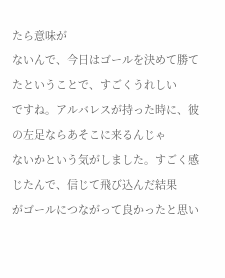たら意味が
ないんで、今日はゴールを決めて勝てたということで、すごくうれしい
ですね。アルバレスが持った時に、彼の左足ならあそこに来るんじゃ
ないかという気がしました。すごく感じたんで、信じて飛び込んだ結果
がゴールにつながって良かったと思い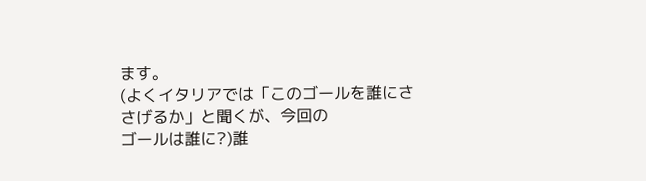ます。
(よくイタリアでは「このゴールを誰にささげるか」と聞くが、今回の
ゴールは誰に?)誰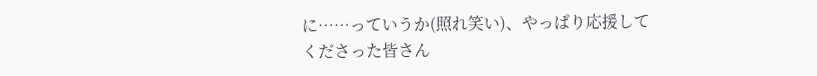に……っていうか(照れ笑い)、やっぱり応援して
くださった皆さん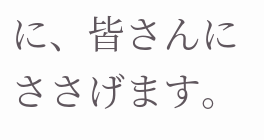に、皆さんにささげます。